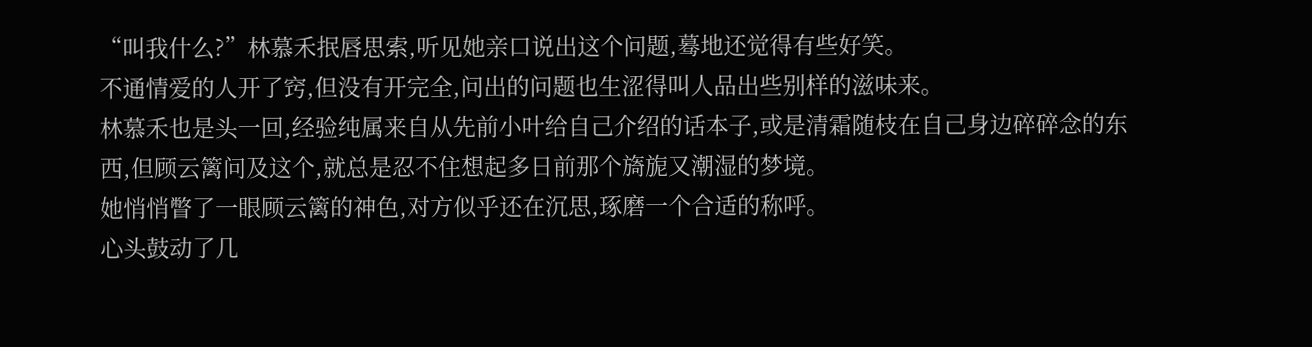“叫我什么?”林慕禾抿唇思索,听见她亲口说出这个问题,蓦地还觉得有些好笑。
不通情爱的人开了窍,但没有开完全,问出的问题也生涩得叫人品出些别样的滋味来。
林慕禾也是头一回,经验纯属来自从先前小叶给自己介绍的话本子,或是清霜随枝在自己身边碎碎念的东西,但顾云篱问及这个,就总是忍不住想起多日前那个旖旎又潮湿的梦境。
她悄悄瞥了一眼顾云篱的神色,对方似乎还在沉思,琢磨一个合适的称呼。
心头鼓动了几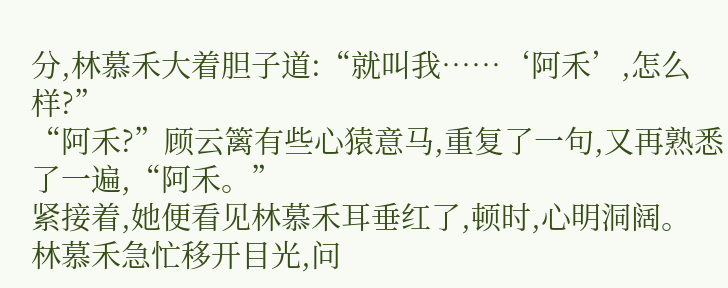分,林慕禾大着胆子道:“就叫我……‘阿禾’,怎么样?”
“阿禾?”顾云篱有些心猿意马,重复了一句,又再熟悉了一遍,“阿禾。”
紧接着,她便看见林慕禾耳垂红了,顿时,心明洞阔。
林慕禾急忙移开目光,问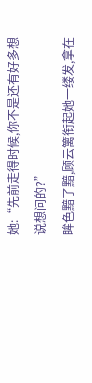她:“先前走得时候,你不是还有好多想说想问的?”
眸色黯了黯,顾云篱衔起她一缕发,拿在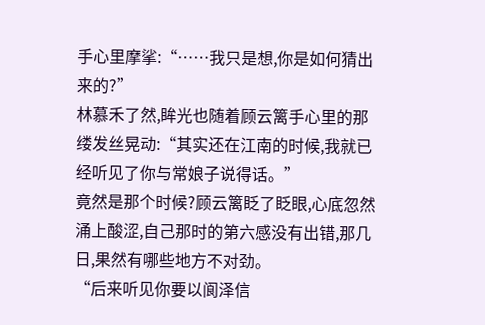手心里摩挲:“……我只是想,你是如何猜出来的?”
林慕禾了然,眸光也随着顾云篱手心里的那缕发丝晃动:“其实还在江南的时候,我就已经听见了你与常娘子说得话。”
竟然是那个时候?顾云篱眨了眨眼,心底忽然涌上酸涩,自己那时的第六感没有出错,那几日,果然有哪些地方不对劲。
“后来听见你要以阆泽信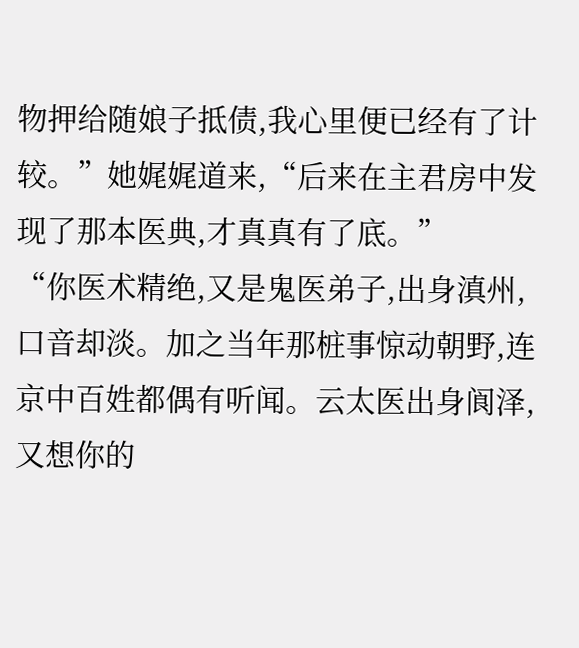物押给随娘子抵债,我心里便已经有了计较。”她娓娓道来,“后来在主君房中发现了那本医典,才真真有了底。”
“你医术精绝,又是鬼医弟子,出身滇州,口音却淡。加之当年那桩事惊动朝野,连京中百姓都偶有听闻。云太医出身阆泽,又想你的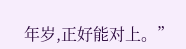年岁,正好能对上。”